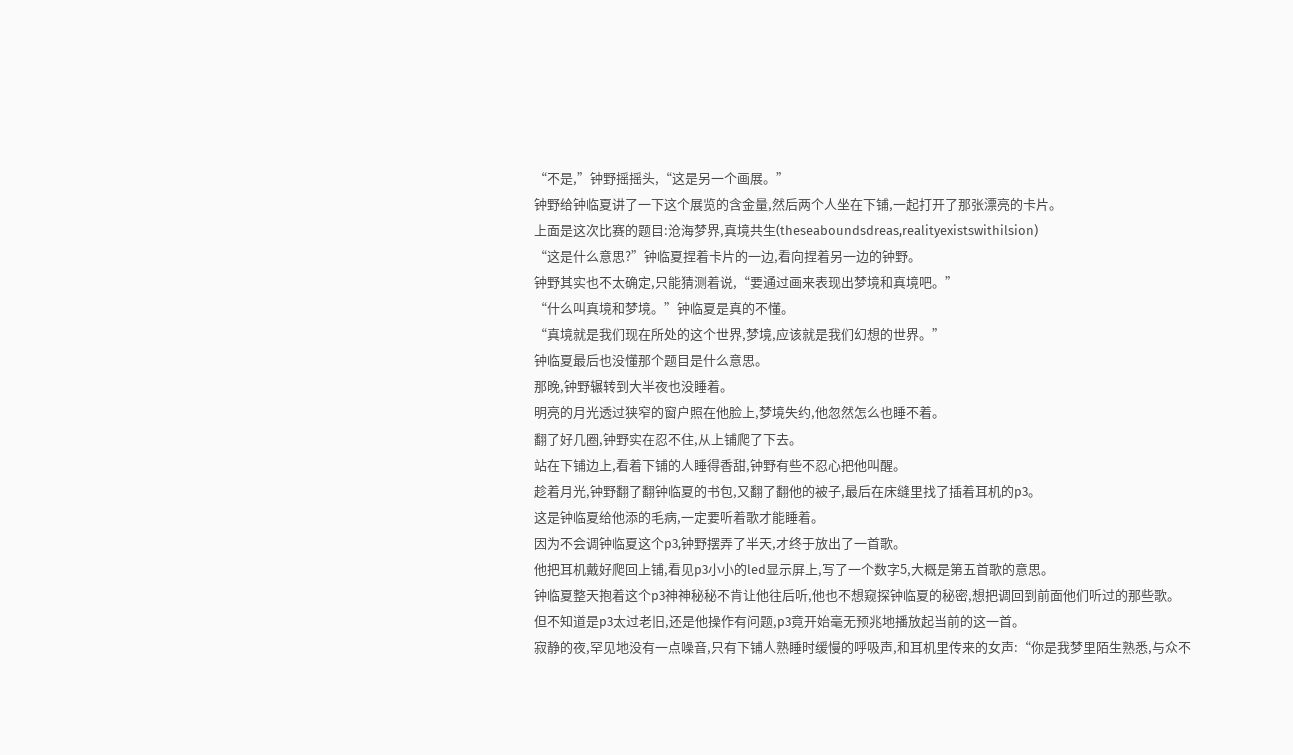“不是,”钟野摇摇头,“这是另一个画展。”
钟野给钟临夏讲了一下这个展览的含金量,然后两个人坐在下铺,一起打开了那张漂亮的卡片。
上面是这次比赛的题目:沧海梦界,真境共生(theseaboundsdreas,realityexistswithilsion)
“这是什么意思?”钟临夏捏着卡片的一边,看向捏着另一边的钟野。
钟野其实也不太确定,只能猜测着说,“要通过画来表现出梦境和真境吧。”
“什么叫真境和梦境。”钟临夏是真的不懂。
“真境就是我们现在所处的这个世界,梦境,应该就是我们幻想的世界。”
钟临夏最后也没懂那个题目是什么意思。
那晚,钟野辗转到大半夜也没睡着。
明亮的月光透过狭窄的窗户照在他脸上,梦境失约,他忽然怎么也睡不着。
翻了好几圈,钟野实在忍不住,从上铺爬了下去。
站在下铺边上,看着下铺的人睡得香甜,钟野有些不忍心把他叫醒。
趁着月光,钟野翻了翻钟临夏的书包,又翻了翻他的被子,最后在床缝里找了插着耳机的p3。
这是钟临夏给他添的毛病,一定要听着歌才能睡着。
因为不会调钟临夏这个p3,钟野摆弄了半天,才终于放出了一首歌。
他把耳机戴好爬回上铺,看见p3小小的led显示屏上,写了一个数字5,大概是第五首歌的意思。
钟临夏整天抱着这个p3神神秘秘不肯让他往后听,他也不想窥探钟临夏的秘密,想把调回到前面他们听过的那些歌。
但不知道是p3太过老旧,还是他操作有问题,p3竟开始毫无预兆地播放起当前的这一首。
寂静的夜,罕见地没有一点噪音,只有下铺人熟睡时缓慢的呼吸声,和耳机里传来的女声:“你是我梦里陌生熟悉,与众不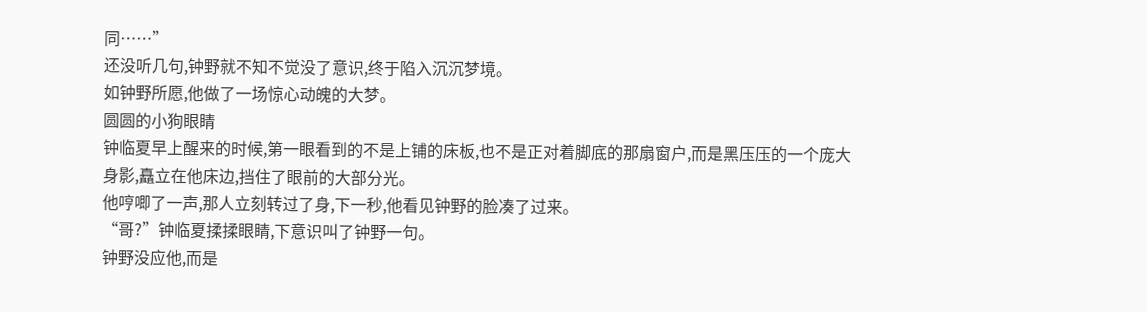同……”
还没听几句,钟野就不知不觉没了意识,终于陷入沉沉梦境。
如钟野所愿,他做了一场惊心动魄的大梦。
圆圆的小狗眼睛
钟临夏早上醒来的时候,第一眼看到的不是上铺的床板,也不是正对着脚底的那扇窗户,而是黑压压的一个庞大身影,矗立在他床边,挡住了眼前的大部分光。
他哼唧了一声,那人立刻转过了身,下一秒,他看见钟野的脸凑了过来。
“哥?”钟临夏揉揉眼睛,下意识叫了钟野一句。
钟野没应他,而是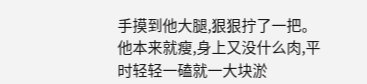手摸到他大腿,狠狠拧了一把。
他本来就瘦,身上又没什么肉,平时轻轻一磕就一大块淤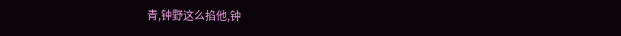青,钟野这么掐他,钟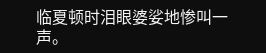临夏顿时泪眼婆娑地惨叫一声。